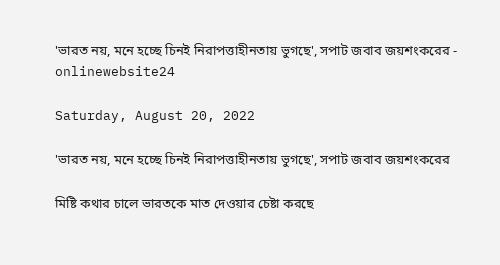'ভারত নয়, মনে হচ্ছে চিন‌ই নিরাপত্তাহীনতায় ভুগছে', সপাট জবাব জয়শংকরের - onlinewebsite24

Saturday, August 20, 2022

'ভারত নয়, মনে হচ্ছে চিন‌ই নিরাপত্তাহীনতায় ভুগছে', সপাট জবাব জয়শংকরের

মিষ্টি কথার চালে ভারতকে মাত দেওয়ার চেষ্টা করছে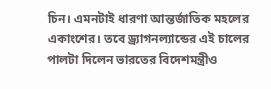চিন। এমনটাই ধারণা আন্তর্জাতিক মহলের একাংশের। তবে ড্র্যাগনল্যান্ডের এই চালের পালটা দিলেন ভারতের বিদেশমন্ত্রীও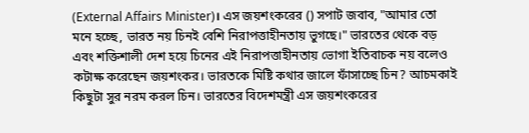(External Affairs Minister)। এস জয়শংকরের () সপাট জবাব, "আমার তো মনে হচ্ছে, ভারত নয় চিনই বেশি নিরাপত্তাহীনতায় ভুগছে।" ভারতের থেকে বড় এবং শক্তিশালী দেশ হয়ে চিনের এই নিরাপত্তাহীনতায় ভোগা ইতিবাচক নয় বলেও কটাক্ষ করেছেন জয়শংকর। ভারতকে মিষ্টি কথার জালে ফাঁসাচ্ছে চিন? আচমকাই কিছুটা সুর নরম করল চিন। ভারতের বিদেশমন্ত্রী এস জয়শংকরের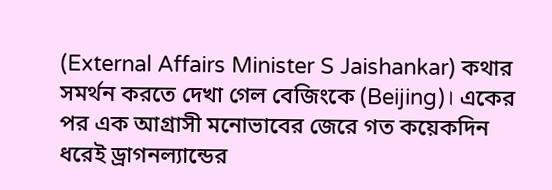(External Affairs Minister S Jaishankar) কথার সমর্থন করতে দেখা গেল বেজিংকে (Beijing)। একের পর এক আগ্রাসী মনোভাবের জেরে গত কয়েকদিন ধরেই ড্রাগনল্যান্ডের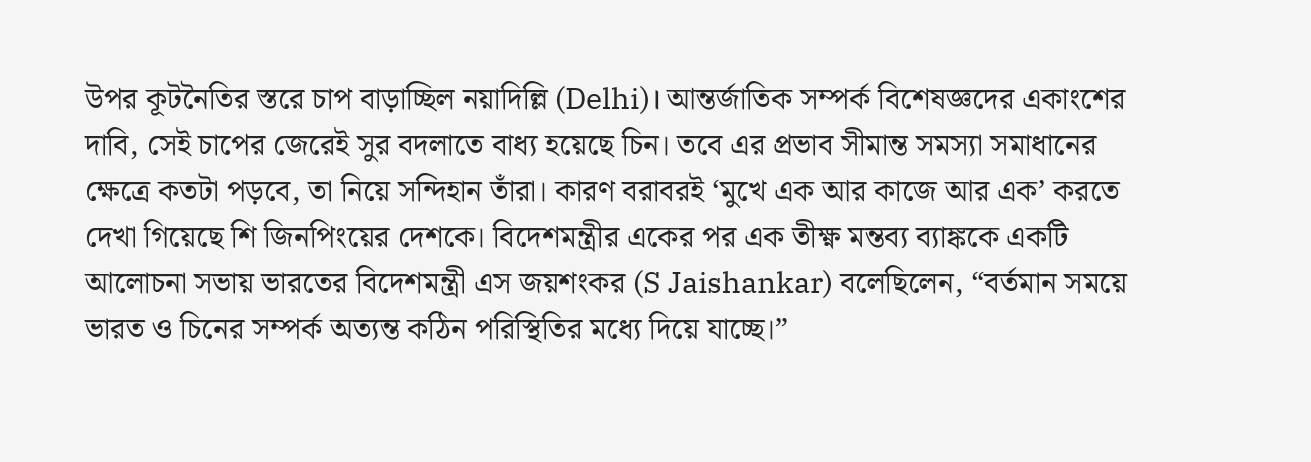উপর কূটনৈতির স্তরে চাপ বাড়াচ্ছিল নয়াদিল্লি (Delhi)। আন্তর্জাতিক সম্পর্ক বিশেষজ্ঞদের একাংশের দাবি, সেই চাপের জেরেই সুর বদলাতে বাধ্য হয়েছে চিন। তবে এর প্রভাব সীমান্ত সমস্যা সমাধানের ক্ষেত্রে কতটা পড়বে, তা নিয়ে সন্দিহান তাঁরা। কারণ বরাবরই ‘মুখে এক আর কাজে আর এক’ করতে দেখা গিয়েছে শি জিনপিংয়ের দেশকে। বিদেশমন্ত্রীর একের পর এক তীক্ষ্ণ মন্তব্য ব্যাঙ্ককে একটি আলোচনা সভায় ভারতের বিদেশমন্ত্রী এস জয়শংকর (S Jaishankar) বলেছিলেন, “বর্তমান সময়ে ভারত ও চিনের সম্পর্ক অত্যন্ত কঠিন পরিস্থিতির মধ্যে দিয়ে যাচ্ছে।”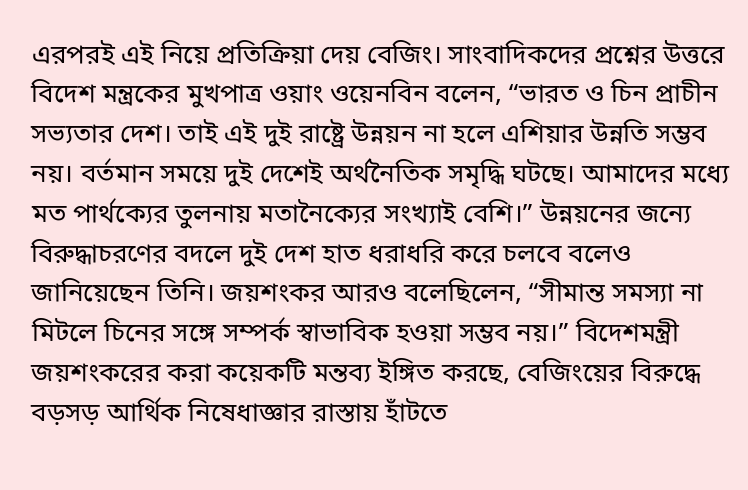এরপরই এই নিয়ে প্রতিক্রিয়া দেয় বেজিং। সাংবাদিকদের প্রশ্নের উত্তরে বিদেশ মন্ত্রকের মুখপাত্র ওয়াং ওয়েনবিন বলেন, “ভারত ও চিন প্রাচীন সভ্যতার দেশ। তাই এই দুই রাষ্ট্রে উন্নয়ন না হলে এশিয়ার উন্নতি সম্ভব নয়। বর্তমান সময়ে দুই দেশেই অর্থনৈতিক সমৃদ্ধি ঘটছে। আমাদের মধ্যে মত পার্থক্যের তুলনায় মতানৈক্যের সংখ্যাই বেশি।” উন্নয়নের জন্যে বিরুদ্ধাচরণের বদলে দুই দেশ হাত ধরাধরি করে চলবে বলেও জানিয়েছেন তিনি। জয়শংকর আরও বলেছিলেন, “সীমান্ত সমস্যা না মিটলে চিনের সঙ্গে সম্পর্ক স্বাভাবিক হওয়া সম্ভব নয়।” বিদেশমন্ত্রী জয়শংকরের করা কয়েকটি মন্তব্য ইঙ্গিত করছে, বেজিংয়ের বিরুদ্ধে বড়সড় আর্থিক নিষেধাজ্ঞার রাস্তায় হাঁটতে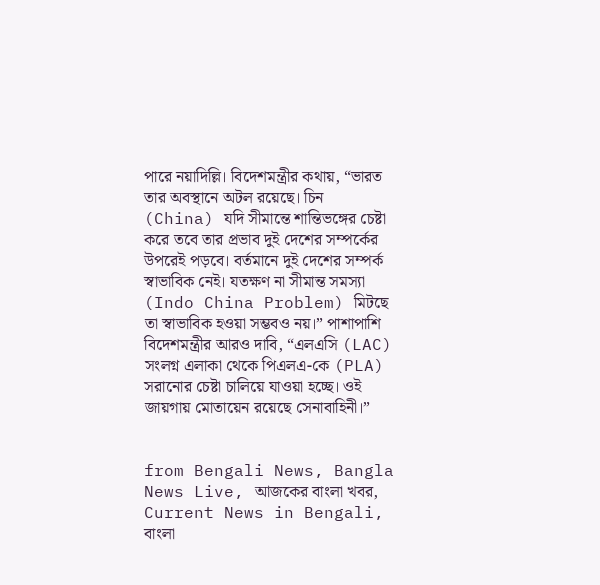পারে নয়াদিল্লি। বিদেশমন্ত্রীর কথায়, “ভারত তার অবস্থানে অটল রয়েছে। চিন (China) যদি সীমান্তে শান্তিভঙ্গের চেষ্টা করে তবে তার প্রভাব দুই দেশের সম্পর্কের উপরেই পড়বে। বর্তমানে দুই দেশের সম্পর্ক স্বাভাবিক নেই। যতক্ষণ না সীমান্ত সমস্যা (Indo China Problem) মিটছে তা স্বাভাবিক হওয়া সম্ভবও নয়।” পাশাপাশি বিদেশমন্ত্রীর আরও দাবি, “এলএসি (LAC) সংলগ্ন এলাকা থেকে পিএলএ-কে (PLA) সরানোর চেষ্টা চালিয়ে যাওয়া হচ্ছে। ওই জায়গায় মোতায়েন রয়েছে সেনাবাহিনী।”


from Bengali News, Bangla News Live, আজকের বাংলা খবর, Current News in Bengali, বাংলা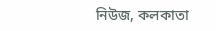নিউজ, কলকাতা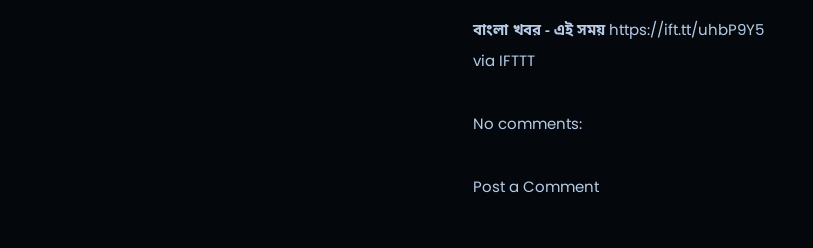বাংলা খবর - এই সময় https://ift.tt/uhbP9Y5
via IFTTT

No comments:

Post a Comment